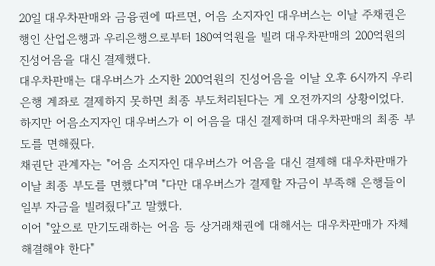20일 대우차판매와 금융권에 따르면, 어음 소지자인 대우버스는 이날 주채권은행인 산업은행과 우리은행으로부터 180여억원을 빌려 대우차판매의 200억원의 진성어음을 대신 결제했다.
대우차판매는 대우버스가 소지한 200억원의 진성어음을 이날 오후 6시까지 우리은행 계좌로 결제하지 못하면 최종 부도처리된다는 게 오전까지의 상황이었다. 하지만 어음소지자인 대우버스가 이 어음을 대신 결제하며 대우차판매의 최종 부도를 면해줬다.
채권단 관계자는 "어음 소지자인 대우버스가 어음을 대신 결제해 대우차판매가 이날 최종 부도를 면했다"며 "다만 대우버스가 결제할 자금이 부족해 은행들이 일부 자금을 빌려줬다"고 말했다.
이어 "앞으로 만기도래하는 어음 등 상거래채권에 대해서는 대우차판매가 자체 해결해야 한다"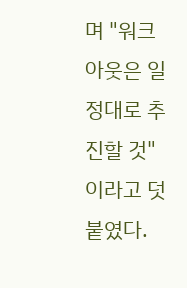며 "워크아웃은 일정대로 추진할 것"이라고 덧붙였다.